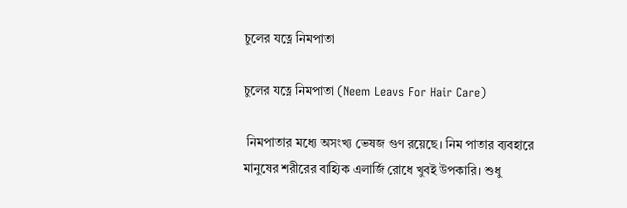চুলের যত্নে নিমপাতা

চুলের যত্নে নিমপাতা (Neem Leavs For Hair Care)

 নিমপাতার মধ্যে অসংখ্য ভেষজ গুণ রয়েছে। নিম পাতার ব্যবহারে মানুষের শরীরের বাহ্যিক এলার্জি রোধে খুবই উপকারি। শুধু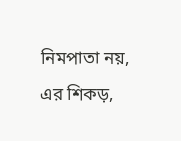নিমপাতা নয়, এর শিকড়,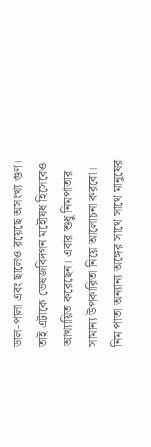ডাল-পালা এবং ছালেও রয়েছে অসংখ্য গুণ। তাই এটাকে ভেষজবিদগন মহৌষধ হিসেবেও আখ্যায়িত করেছেন। এবার শুধু নিমপাতার সামান্য উপকারিতা নিয়ে আলোচনা করবো। নিম পাতা অন্যান্য অঙ্গের সাথে সাথে মানুষের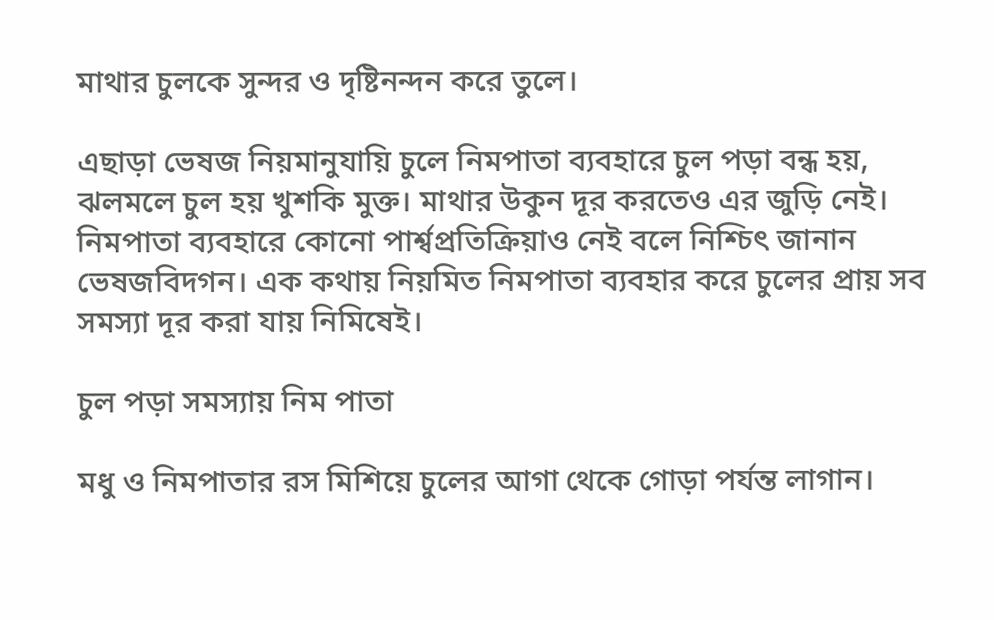মাথার চুলকে সুন্দর ও দৃষ্টিনন্দন করে তুলে।

এছাড়া ভেষজ নিয়মানুযায়ি চুলে নিমপাতা ব্যবহারে চুল পড়া বন্ধ হয়, ঝলমলে চুল হয় খুশকি মুক্ত। মাথার উকুন দূর করতেও এর জুড়ি নেই। নিমপাতা ব্যবহারে কোনো পার্শ্বপ্রতিক্রিয়াও নেই বলে নিশ্চিৎ জানান ভেষজবিদগন। এক কথায় নিয়মিত নিমপাতা ব্যবহার করে চুলের প্রায় সব সমস্যা দূর করা যায় নিমিষেই।

চুল পড়া সমস্যায় নিম পাতা

মধু ও নিমপাতার রস মিশিয়ে চুলের আগা থেকে গোড়া পর্যন্ত লাগান।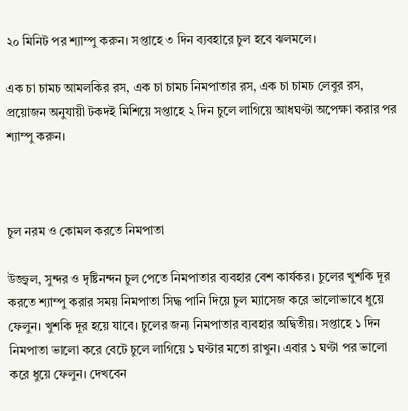২০ মিনিট পর শ্যাম্পু করুন। সপ্তাহে ৩ দিন ব্যবহারে চুল হবে ঝলমলে।

এক চা চামচ আমলকির রস, এক চা চামচ নিমপাতার রস, এক চা চামচ লেবুর রস, প্রয়োজন অনুযায়ী টকদই মিশিয়ে সপ্তাহে ২ দিন চুলে লাগিয়ে আধঘণ্টা অপেক্ষা করার পর শ্যাম্পু করুন।



চুল নরম ও কোমল করতে নিমপাতা

উজ্জ্বল, সুন্দর ও দৃষ্টিনন্দন চুল পেতে নিমপাতার ব্যবহার বেশ কার্যকর। চুলের খুশকি দূর করতে শ্যাম্পু করার সময় নিমপাতা সিদ্ধ পানি দিয়ে চুল ম্যাসেজ করে ভালোভাবে ধুয়ে ফেলুন। খুশকি দূর হয়ে যাবে। চুলের জন্য নিমপাতার ব্যবহার অদ্বিতীয়। সপ্তাহে ১ দিন নিমপাতা ভালো করে বেটে চুলে লাগিয়ে ১ ঘণ্টার মতো রাখুন। এবার ১ ঘণ্টা পর ভালো করে ধুয়ে ফেলুন। দেখবেন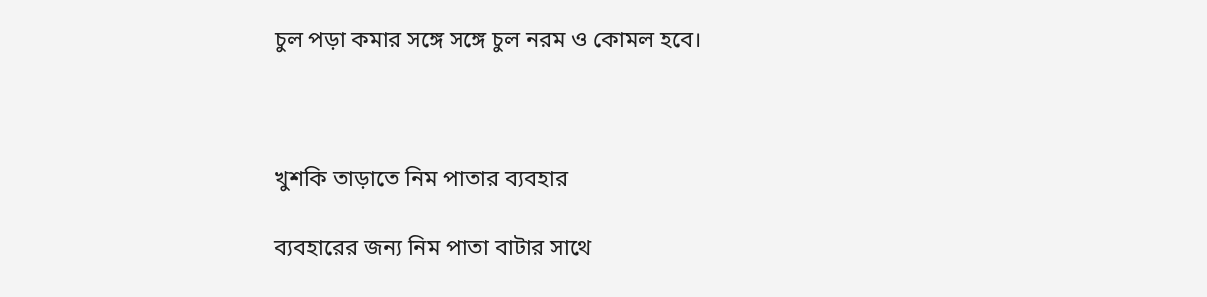চুল পড়া কমার সঙ্গে সঙ্গে চুল নরম ও কোমল হবে।



খুশকি তাড়াতে নিম পাতার ব্যবহার

ব্যবহারের জন্য নিম পাতা বাটার সাথে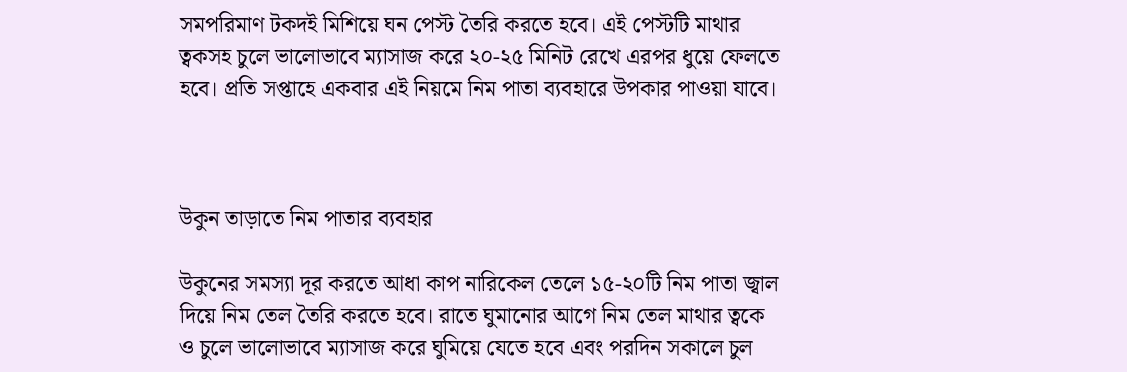সমপরিমাণ টকদই মিশিয়ে ঘন পেস্ট তৈরি করতে হবে। এই পেস্টটি মাথার ত্বকসহ চুলে ভালোভাবে ম্যাসাজ করে ২০-২৫ মিনিট রেখে এরপর ধুয়ে ফেলতে হবে। প্রতি সপ্তাহে একবার এই নিয়মে নিম পাতা ব্যবহারে উপকার পাওয়া যাবে।



উকুন তাড়াতে নিম পাতার ব্যবহার

উকুনের সমস্যা দূর করতে আধা কাপ নারিকেল তেলে ১৫-২০টি নিম পাতা জ্বাল দিয়ে নিম তেল তৈরি করতে হবে। রাতে ঘুমানোর আগে নিম তেল মাথার ত্বকে ও চুলে ভালোভাবে ম্যাসাজ করে ঘুমিয়ে যেতে হবে এবং পরদিন সকালে চুল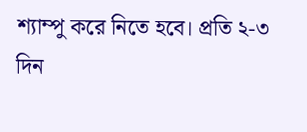শ্যাম্পু করে নিতে হবে। প্রতি ২-৩ দিন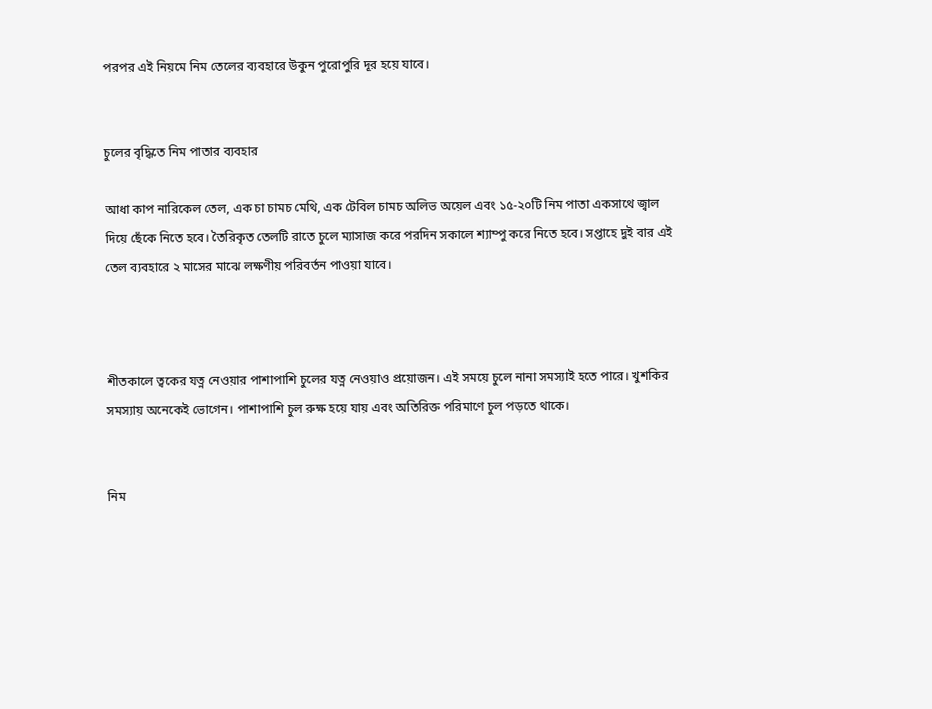পরপর এই নিয়মে নিম তেলের ব্যবহারে উকুন পুরোপুরি দূর হয়ে যাবে।


চুলের বৃদ্ধিতে নিম পাতার ব্যবহার

আধা কাপ নারিকেল তেল, এক চা চামচ মেথি, এক টেবিল চামচ অলিভ অয়েল এবং ১৫-২০টি নিম পাতা একসাথে জ্বাল দিয়ে ছেঁকে নিতে হবে। তৈরিকৃত তেলটি রাতে চুলে ম্যাসাজ করে পরদিন সকালে শ্যাম্পু করে নিতে হবে। সপ্তাহে দুই বার এই তেল ব্যবহারে ২ মাসের মাঝে লক্ষণীয় পরিবর্তন পাওয়া যাবে।



শীতকালে ত্বকের যত্ন নেওয়ার পাশাপাশি চুলের যত্ন নেওয়াও প্রয়োজন। এই সময়ে চুলে নানা সমস্যাই হতে পারে। খুশকির সমস্যায় অনেকেই ভোগেন। পাশাপাশি চুল রুক্ষ হয়ে যায় এবং অতিরিক্ত পরিমাণে চুল পড়তে থাকে।


নিম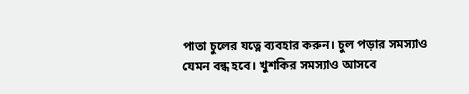পাতা চুলের যত্নে ব্যবহার করুন। চুল পড়ার সমস্যাও যেমন বন্ধ হবে। খুশকির সমস্যাও আসবে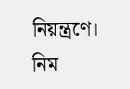নিয়ন্ত্রণে। নিম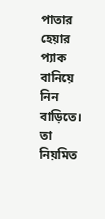পাতার হেয়ার প্যাক বানিয়ে নিন বাড়িতে। তা নিয়মিত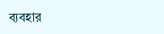ব্যবহার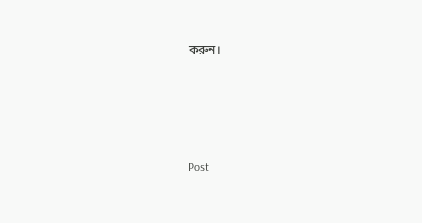করুন।






Post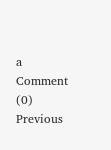a Comment (0)
Previous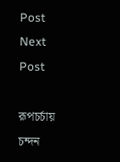Post Next Post

রূপচর্চায় চন্দন